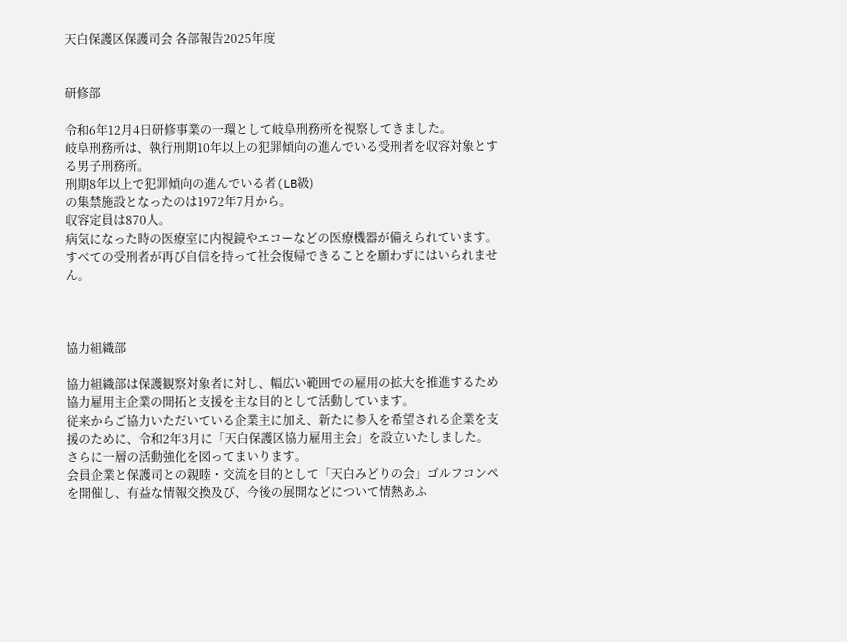天白保護区保護司会 各部報告2025年度


研修部

令和6年12月4日研修事業の一環として岐阜刑務所を視察してきました。
岐阜刑務所は、執行刑期10年以上の犯罪傾向の進んでいる受刑者を収容対象とする男子刑務所。
刑期8年以上で犯罪傾向の進んでいる者(LB級)
の集禁施設となったのは1972年7月から。
収容定員は870人。
病気になった時の医療室に内視鏡やエコーなどの医療機器が備えられています。すべての受刑者が再び自信を持って社会復帰できることを願わずにはいられません。



協力組織部

協力組織部は保護観察対象者に対し、幅広い範囲での雇用の拡大を推進するため協力雇用主企業の開拓と支援を主な目的として活動しています。
従来からご協力いただいている企業主に加え、新たに参入を希望される企業を支援のために、令和2年3月に「天白保護区協力雇用主会」を設立いたしました。
さらに一層の活動強化を図ってまいります。
会員企業と保護司との親睦・交流を目的として「天白みどりの会」ゴルフコンペを開催し、有益な情報交換及び、今後の展開などについて情熱あふ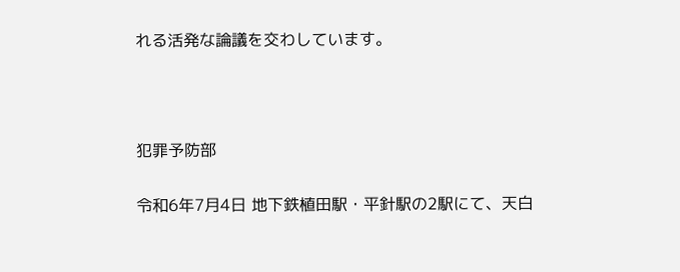れる活発な論議を交わしています。



犯罪予防部

令和6年7月4日 地下鉄植田駅・平針駅の2駅にて、天白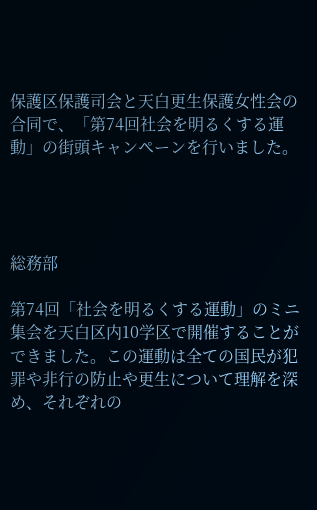保護区保護司会と天白更生保護女性会の合同で、「第74回社会を明るくする運動」の街頭キャンペーンを行いました。




総務部

第74回「社会を明るくする運動」のミニ集会を天白区内10学区で開催することができました。この運動は全ての国民が犯罪や非行の防止や更生について理解を深め、それぞれの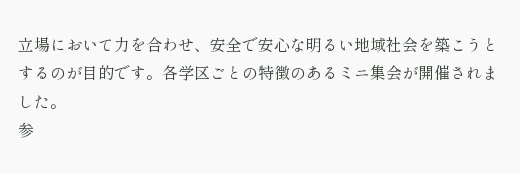立場において力を合わせ、安全で安心な明るい地域社会を築こうとするのが目的です。各学区ごとの特徴のあるミニ集会が開催されました。
参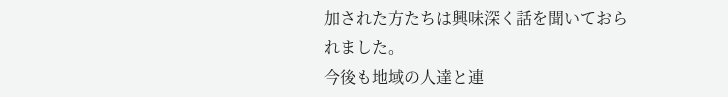加された方たちは興味深く話を聞いておられました。
今後も地域の人達と連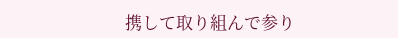携して取り組んで参り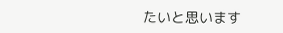たいと思います